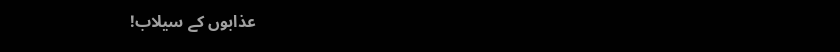عذابوں کے سیلاب!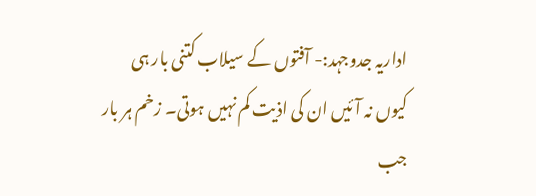اداریہ جدوجہد:- آفتوں کے سیلاب کتنی بار ہی کیوں نہ آئیں ان کی اذیت کم نہیں ہوتی۔ زخم ہر بار جب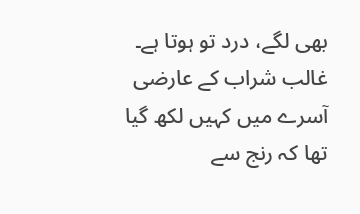بھی لگے، درد تو ہوتا ہے۔ غالب شراب کے عارضی آسرے میں کہیں لکھ گیا تھا کہ رنج سے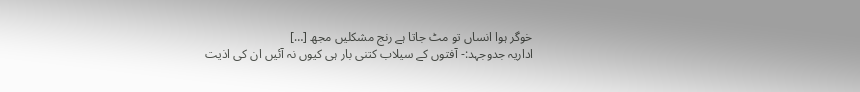خوگر ہوا انساں تو مٹ جاتا ہے رنج مشکلیں مجھ […]
اداریہ جدوجہد:- آفتوں کے سیلاب کتنی بار ہی کیوں نہ آئیں ان کی اذیت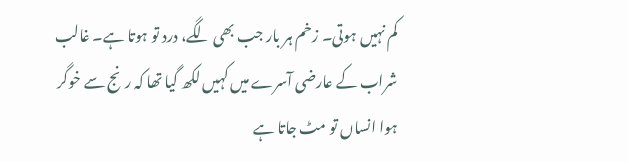کم نہیں ہوتی۔ زخم ہر بار جب بھی لگے، درد تو ہوتا ہے۔ غالب شراب کے عارضی آسرے میں کہیں لکھ گیا تھا کہ رنج سے خوگر ہوا انساں تو مٹ جاتا ہے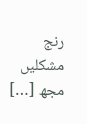رنج مشکلیں مجھ […]